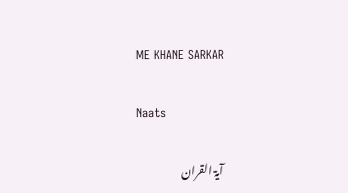ME KHANE SARKAR

Naats

آیۃ القران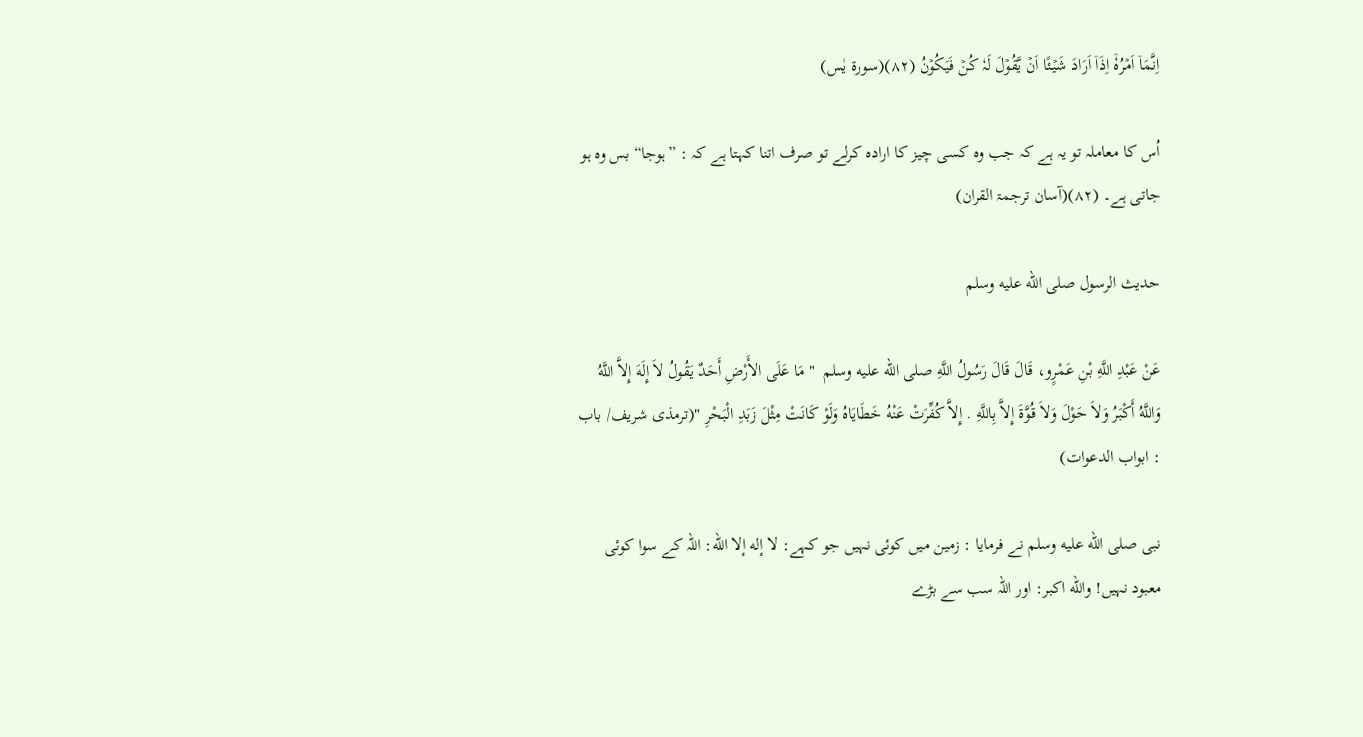اِنَّمَاۤ اَمۡرُہٗۤ اِذَاۤ اَرَادَ شَیۡئًا اَنۡ یَّقُوۡلَ لَہٗ کُنۡ فَیَکُوۡنُ (۸۲)(سورۃ یٰس)

اُس کا معاملہ تو یہ ہے کہ جب وہ کسی چیز کا ارادہ کرلے تو صرف اتنا کہتا ہے کہ : ”ہوجا“ بس وہ ہو جاتی ہے۔ (۸۲)(آسان ترجمۃ القران)

حدیث الرسول صلى الله عليه وسلم

عَنْ عَبْدِ اللَّهِ بْنِ عَمْرٍو، قَالَ قَالَ رَسُولُ اللَّهِ صلى الله عليه وسلم  " مَا عَلَى الأَرْضِ أَحَدٌ يَقُولُ لاَ إِلَهَ إِلاَّ اللَّهُ وَاللَّهُ أَكْبَرُ وَلاَ حَوْلَ وَلاَ قُوَّةَ إِلاَّ بِاللَّهِ . إِلاَّ كُفِّرَتْ عَنْهُ خَطَايَاهُ وَلَوْ كَانَتْ مِثْلَ زَبَدِ الْبَحْرِ "(ترمذی شریف/ باب : ابواب الدعوات)

نبی صلى الله عليه وسلم نے فرمایا : زمین میں کوئی نہیں جو کہے: لا إله إلا الله: اللہ کے سوا کوئی معبود نہیں! والله اکبر: اور اللہ سب سے بڑے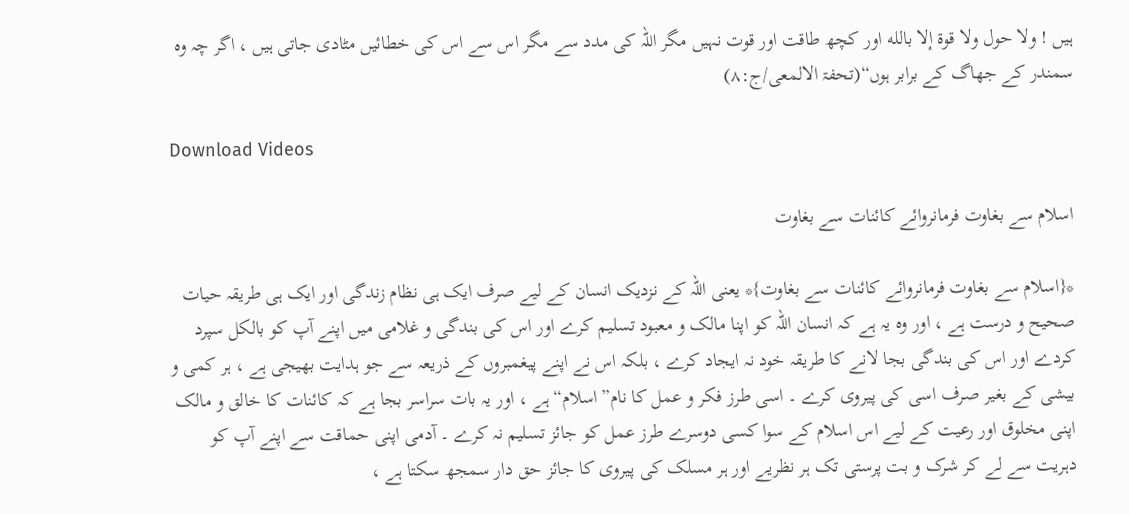ہیں ! ولا حول ولا قوة إلا بالله اور کچھ طاقت اور قوت نہیں مگر اللہ کی مدد سے مگر اس سے اس کی خطائیں مٹادی جاتی ہیں ، اگر چہ وہ سمندر کے جھاگ کے برابر ہوں“(تحفۃ الالمعی/ج:۸)

Download Videos

اسلام سے بغاوت فرمانروائے کائنات سے بغاوت

*{اسلام سے بغاوت فرمانروائے کائنات سے بغاوت}* یعنی اللہ کے نزدیک انسان کے لیے صرف ایک ہی نظام زندگی اور ایک ہی طریقہ حیات صحیح و درست ہے ، اور وہ یہ ہے کہ انسان اللہ کو اپنا مالک و معبود تسلیم کرے اور اس کی بندگی و غلامی میں اپنے آپ کو بالکل سپرد کردے اور اس کی بندگی بجا لانے کا طریقہ خود نہ ایجاد کرے ، بلکہ اس نے اپنے پیغمبروں کے ذریعہ سے جو ہدایت بھیجی ہے ، ہر کمی و بیشی کے بغیر صرف اسی کی پیروی کرے ۔ اسی طرز فکر و عمل کا نام”اسلام“ ہے ، اور یہ بات سراسر بجا ہے کہ کائنات کا خالق و مالک اپنی مخلوق اور رعیت کے لیے اس اسلام کے سوا کسی دوسرے طرز عمل کو جائز تسلیم نہ کرے ۔ آدمی اپنی حماقت سے اپنے آپ کو دہریت سے لے کر شرک و بت پرستی تک ہر نظریے اور ہر مسلک کی پیروی کا جائز حق دار سمجھ سکتا ہے ،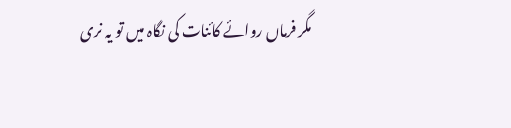مگر فرماں روائے کائنات کی نگاہ میں تو یہ نری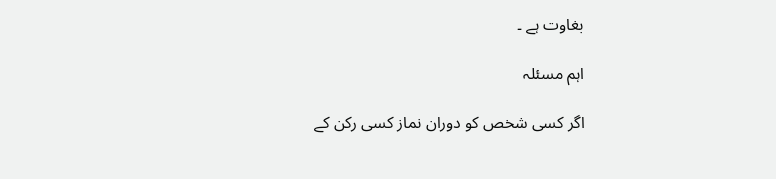بغاوت ہے ۔

اہم مسئلہ

اگر کسی شخص کو دوران نماز کسی رکن کے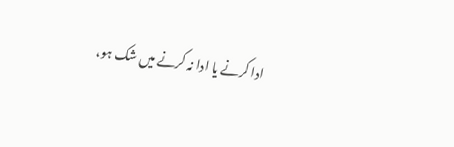ادا کرنے یا ادا نہ کرنے میں شک ہو،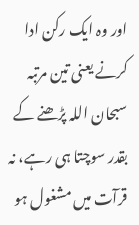اور وہ ایک رکن ادا کرنے یعنی تین مرتبہ سبحان اللہ پڑھنے کے بقدر سوچتا ہی رہے، نہ قرآت میں مشغول ہو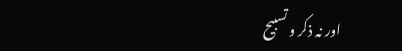اور نہ ذکر و تسبیح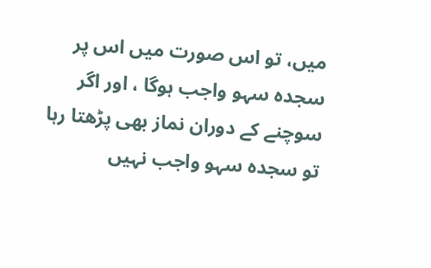میں، تو اس صورت میں اس پر سجدہ سہو واجب ہوگا ، اور اگر سوچنے کے دوران نماز بھی پڑھتا رہا تو سجدہ سہو واجب نہیں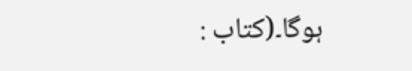ہوگا۔(کتاب :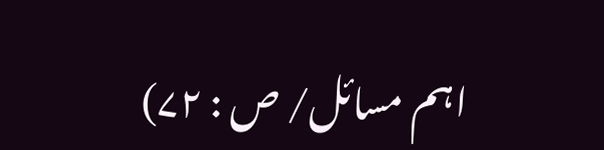اہم مسائل/ ص : ۷۲)